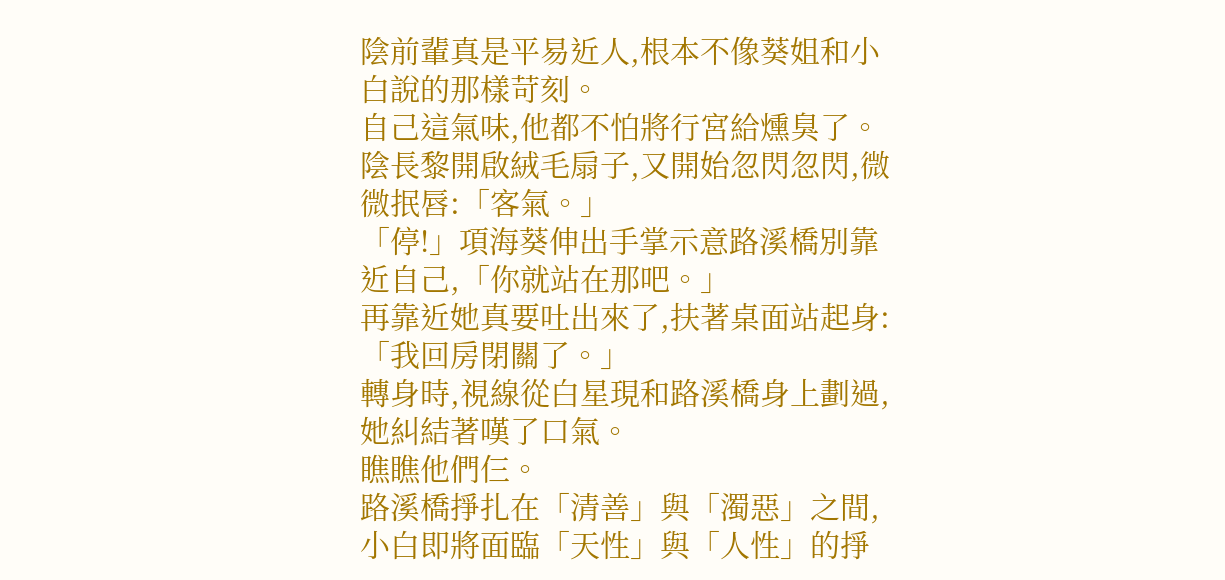陰前輩真是平易近人,根本不像葵姐和小白說的那樣苛刻。
自己這氣味,他都不怕將行宮給燻臭了。
陰長黎開啟絨毛扇子,又開始忽閃忽閃,微微抿唇:「客氣。」
「停!」項海葵伸出手掌示意路溪橋別靠近自己,「你就站在那吧。」
再靠近她真要吐出來了,扶著桌面站起身:「我回房閉關了。」
轉身時,視線從白星現和路溪橋身上劃過,她糾結著嘆了口氣。
瞧瞧他們仨。
路溪橋掙扎在「清善」與「濁惡」之間,小白即將面臨「天性」與「人性」的掙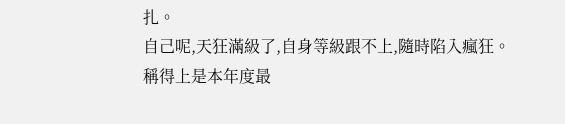扎。
自己呢,天狂滿級了,自身等級跟不上,隨時陷入瘋狂。
稱得上是本年度最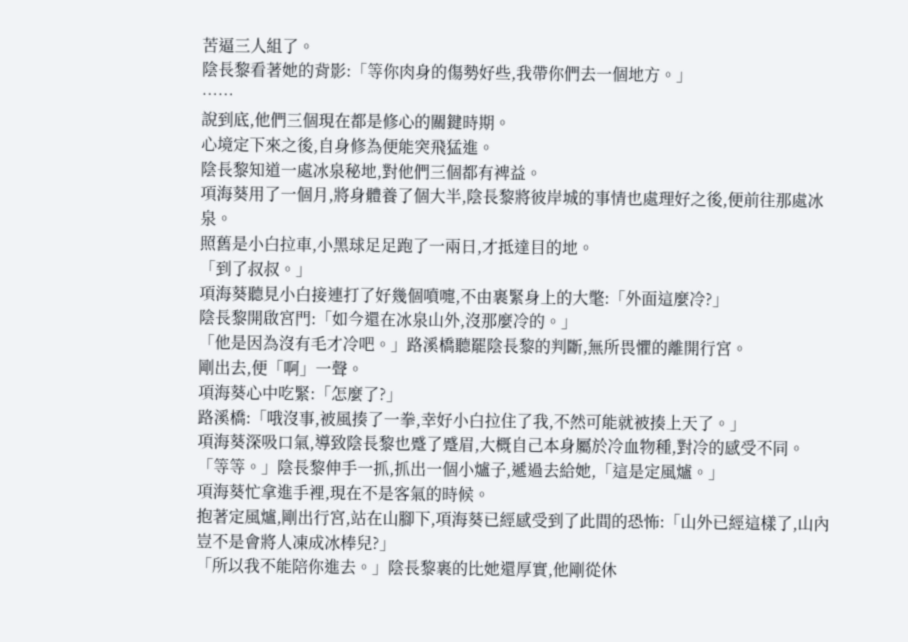苦逼三人組了。
陰長黎看著她的背影:「等你肉身的傷勢好些,我帶你們去一個地方。」
……
說到底,他們三個現在都是修心的關鍵時期。
心境定下來之後,自身修為便能突飛猛進。
陰長黎知道一處冰泉秘地,對他們三個都有裨益。
項海葵用了一個月,將身體養了個大半,陰長黎將彼岸城的事情也處理好之後,便前往那處冰泉。
照舊是小白拉車,小黑球足足跑了一兩日,才抵達目的地。
「到了叔叔。」
項海葵聽見小白接連打了好幾個噴嚏,不由裹緊身上的大氅:「外面這麼冷?」
陰長黎開啟宮門:「如今還在冰泉山外,沒那麼冷的。」
「他是因為沒有毛才冷吧。」路溪橋聽罷陰長黎的判斷,無所畏懼的離開行宮。
剛出去,便「啊」一聲。
項海葵心中吃緊:「怎麼了?」
路溪橋:「哦沒事,被風揍了一拳,幸好小白拉住了我,不然可能就被揍上天了。」
項海葵深吸口氣,導致陰長黎也蹙了蹙眉,大概自己本身屬於冷血物種,對冷的感受不同。
「等等。」陰長黎伸手一抓,抓出一個小爐子,遞過去給她,「這是定風爐。」
項海葵忙拿進手裡,現在不是客氣的時候。
抱著定風爐,剛出行宮,站在山腳下,項海葵已經感受到了此間的恐怖:「山外已經這樣了,山內豈不是會將人凍成冰棒兒?」
「所以我不能陪你進去。」陰長黎裹的比她還厚實,他剛從休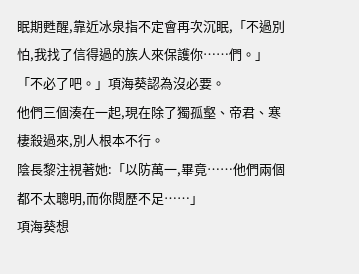眠期甦醒,靠近冰泉指不定會再次沉眠,「不過別怕,我找了信得過的族人來保護你……們。」
「不必了吧。」項海葵認為沒必要。
他們三個湊在一起,現在除了獨孤壑、帝君、寒棲殺過來,別人根本不行。
陰長黎注視著她:「以防萬一,畢竟……他們兩個都不太聰明,而你閱歷不足……」
項海葵想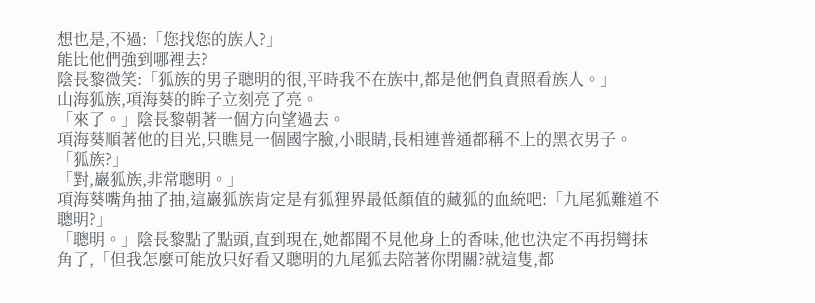想也是,不過:「您找您的族人?」
能比他們強到哪裡去?
陰長黎微笑:「狐族的男子聰明的很,平時我不在族中,都是他們負責照看族人。」
山海狐族,項海葵的眸子立刻亮了亮。
「來了。」陰長黎朝著一個方向望過去。
項海葵順著他的目光,只瞧見一個國字臉,小眼睛,長相連普通都稱不上的黑衣男子。
「狐族?」
「對,巖狐族,非常聰明。」
項海葵嘴角抽了抽,這巖狐族肯定是有狐狸界最低顏值的藏狐的血統吧:「九尾狐難道不聰明?」
「聰明。」陰長黎點了點頭,直到現在,她都聞不見他身上的香味,他也決定不再拐彎抹角了,「但我怎麼可能放只好看又聰明的九尾狐去陪著你閉關?就這隻,都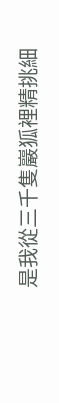是我從三千隻巖狐裡精挑細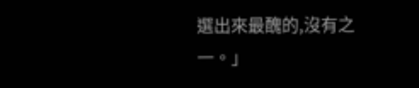選出來最醜的,沒有之一。」